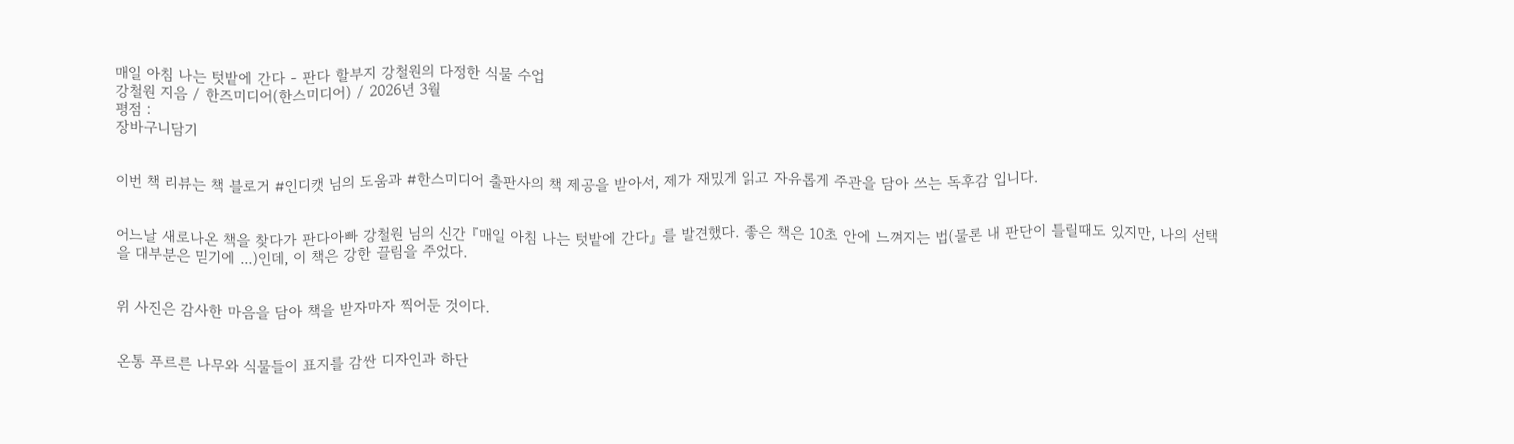매일 아침 나는 텃밭에 간다 - 판다 할부지 강철원의 다정한 식물 수업
강철원 지음 / 한즈미디어(한스미디어) / 2026년 3월
평점 :
장바구니담기


이번 책 리뷰는 책 블로거 #인디캣 님의 도움과 #한스미디어 출판사의 책 제공을 받아서, 제가 재밌게 읽고 자유롭게 주관을 담아 쓰는 독후감 입니다.


어느날 새로나온 책을 찾다가 판다아빠 강철원 님의 신간 『매일 아침 나는 텃밭에 간다』 를 발견했다. 좋은 책은 10초 안에 느껴지는 법(물론 내 판단이 틀릴때도 있지만, 나의 선택을 대부분은 믿기에 ...)인데, 이 책은 강한 끌림을 주었다.


위 사진은 감사한 마음을 담아 책을 받자마자 찍어둔 것이다.


온통 푸르른 나무와 식물들이 표지를 감싼 디자인과 하단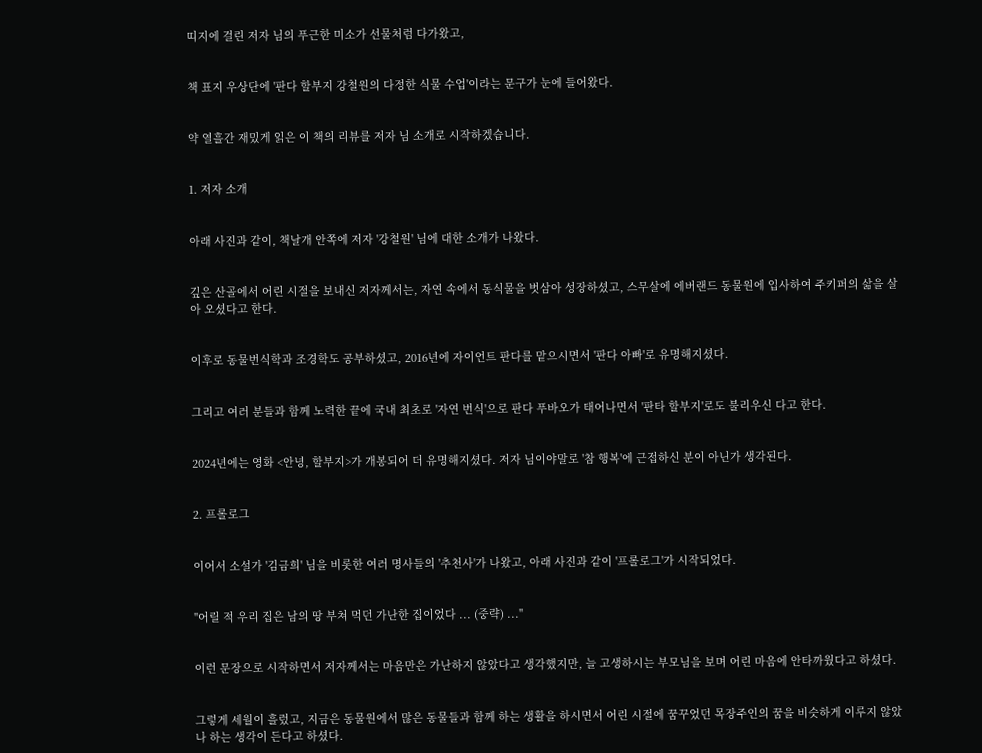띠지에 걸린 저자 님의 푸근한 미소가 선물처럼 다가왔고,


책 표지 우상단에 '판다 할부지 강철원의 다정한 식물 수업'이라는 문구가 눈에 들어왔다.


약 열흘간 재밌게 읽은 이 책의 리뷰를 저자 님 소개로 시작하겠습니다.


1. 저자 소개


아래 사진과 같이, 책날개 안쪽에 저자 '강철원' 님에 대한 소개가 나왔다.


깊은 산골에서 어린 시절을 보내신 저자께서는, 자연 속에서 동식물을 벗삼아 성장하셨고, 스무살에 에버랜드 동물원에 입사하여 주키퍼의 삶을 살아 오셨다고 한다.


이후로 동물번식학과 조경학도 공부하셨고, 2016년에 자이언트 판다를 맡으시면서 '판다 아빠'로 유명해지셨다.


그리고 여러 분들과 함께 노력한 끝에 국내 최초로 '자연 번식'으로 판다 푸바오가 태어나면서 '판타 할부지'로도 불리우신 다고 한다.


2024년에는 영화 <안녕, 할부지>가 개봉되어 더 유명해지셨다. 저자 님이야말로 '참 행복'에 근접하신 분이 아닌가 생각된다.


2. 프롤로그


이어서 소설가 '김금희' 님을 비롯한 여러 명사들의 '추천사'가 나왔고, 아래 사진과 같이 '프롤로그'가 시작되었다.


"어릴 적 우리 집은 남의 땅 부쳐 먹던 가난한 집이었다 ... (중략) ..."


이런 문장으로 시작하면서 저자께서는 마음만은 가난하지 않았다고 생각했지만, 늘 고생하시는 부모님을 보며 어린 마음에 안타까웠다고 하셨다.


그렇게 세월이 흘렀고, 지금은 동물원에서 많은 동물들과 함께 하는 생활을 하시면서 어린 시절에 꿈꾸었던 목장주인의 꿈을 비슷하게 이루지 않았나 하는 생각이 든다고 하셨다.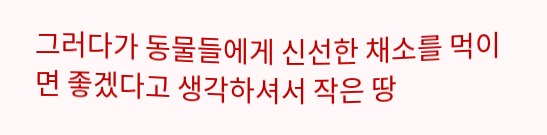그러다가 동물들에게 신선한 채소를 먹이면 좋겠다고 생각하셔서 작은 땅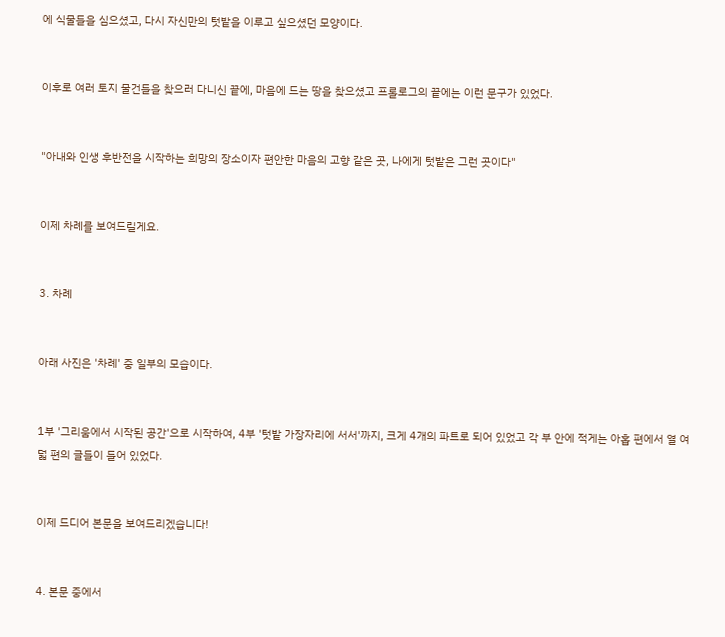에 식물들을 심으셨고, 다시 자신만의 텃밭을 이루고 싶으셨던 모양이다.


이후로 여러 토지 물건들을 찾으러 다니신 끝에, 마음에 드는 땅을 찾으셨고 프롤로그의 끝에는 이런 문구가 있었다.


"아내와 인생 후반전을 시작하는 희망의 장소이자 편안한 마음의 고향 같은 곳, 나에게 텃밭은 그런 곳이다"


이제 차례를 보여드릴게요.


3. 차례


아래 사진은 '차례' 중 일부의 모습이다.


1부 '그리움에서 시작된 공간'으로 시작하여, 4부 '텃밭 가장자리에 서서'까지, 크게 4개의 파트로 되어 있었고 각 부 안에 적게는 아홉 편에서 열 여덟 편의 글들이 들어 있었다.


이제 드디어 본문을 보여드리겠습니다!


4. 본문 중에서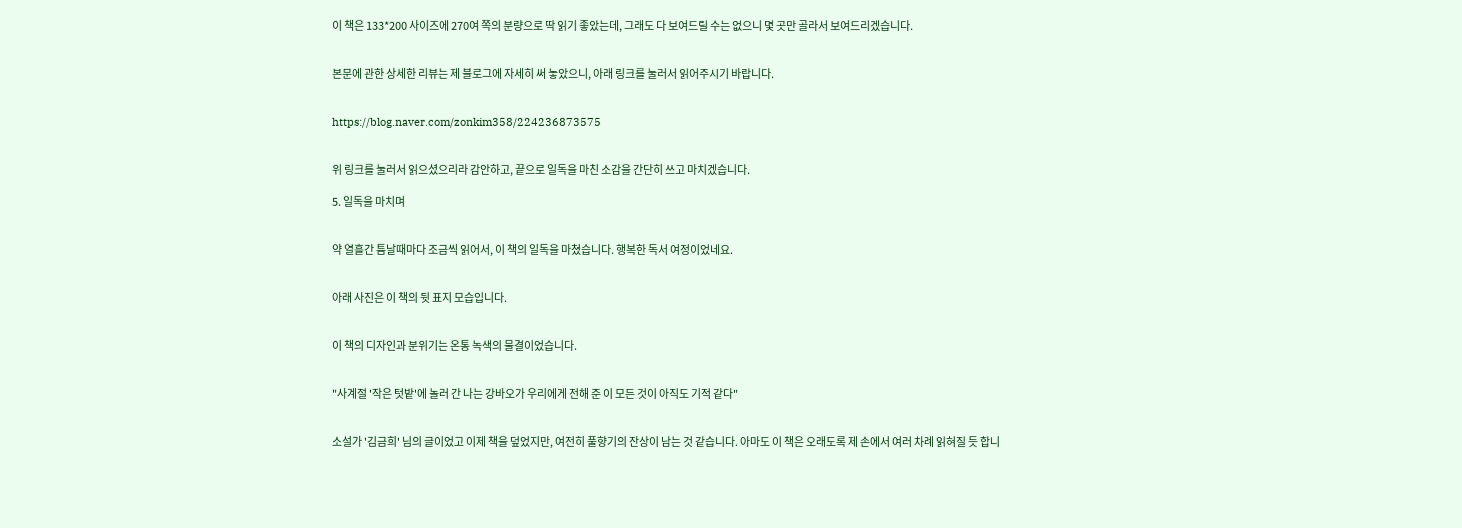이 책은 133*200 사이즈에 270여 쪽의 분량으로 딱 읽기 좋았는데, 그래도 다 보여드릴 수는 없으니 몇 곳만 골라서 보여드리겠습니다.


본문에 관한 상세한 리뷰는 제 블로그에 자세히 써 놓았으니, 아래 링크를 눌러서 읽어주시기 바랍니다.


https://blog.naver.com/zonkim358/224236873575


위 링크를 눌러서 읽으셨으리라 감안하고, 끝으로 일독을 마친 소감을 간단히 쓰고 마치겠습니다.

5. 일독을 마치며


약 열흘간 틈날때마다 조금씩 읽어서, 이 책의 일독을 마쳤습니다. 행복한 독서 여정이었네요.


아래 사진은 이 책의 뒷 표지 모습입니다.


이 책의 디자인과 분위기는 온통 녹색의 물결이었습니다.


"사계절 '작은 텃밭'에 놀러 간 나는 강바오가 우리에게 전해 준 이 모든 것이 아직도 기적 같다"


소설가 '김금희' 님의 글이었고 이제 책을 덮었지만, 여전히 풀향기의 잔상이 남는 것 같습니다. 아마도 이 책은 오래도록 제 손에서 여러 차례 읽혀질 듯 합니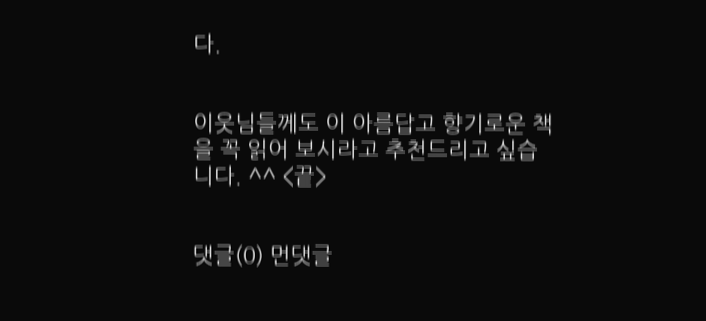다.


이웃님들께도 이 아름답고 향기로운 책을 꼭 읽어 보시라고 추천드리고 싶습니다. ^^ <끝>


댓글(0) 먼댓글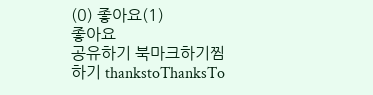(0) 좋아요(1)
좋아요
공유하기 북마크하기찜하기 thankstoThanksTo